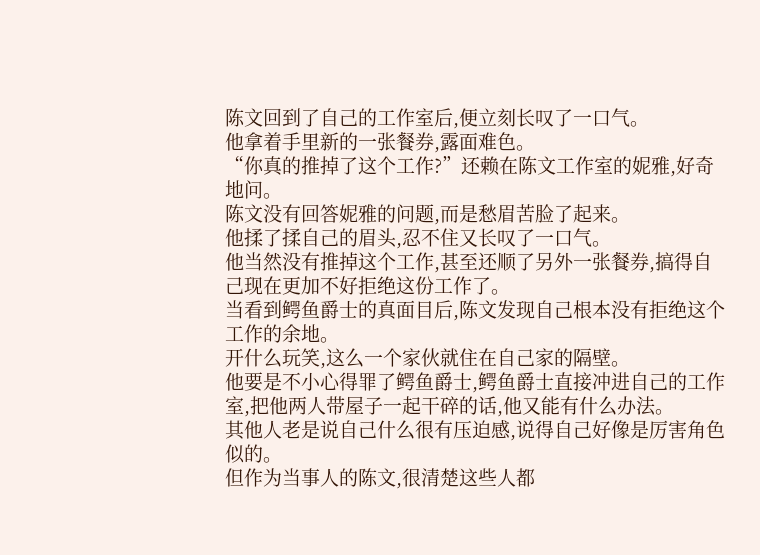陈文回到了自己的工作室后,便立刻长叹了一口气。
他拿着手里新的一张餐券,露面难色。
“你真的推掉了这个工作?”还赖在陈文工作室的妮雅,好奇地问。
陈文没有回答妮雅的问题,而是愁眉苦脸了起来。
他揉了揉自己的眉头,忍不住又长叹了一口气。
他当然没有推掉这个工作,甚至还顺了另外一张餐券,搞得自己现在更加不好拒绝这份工作了。
当看到鳄鱼爵士的真面目后,陈文发现自己根本没有拒绝这个工作的余地。
开什么玩笑,这么一个家伙就住在自己家的隔壁。
他要是不小心得罪了鳄鱼爵士,鳄鱼爵士直接冲进自己的工作室,把他两人带屋子一起干碎的话,他又能有什么办法。
其他人老是说自己什么很有压迫感,说得自己好像是厉害角色似的。
但作为当事人的陈文,很清楚这些人都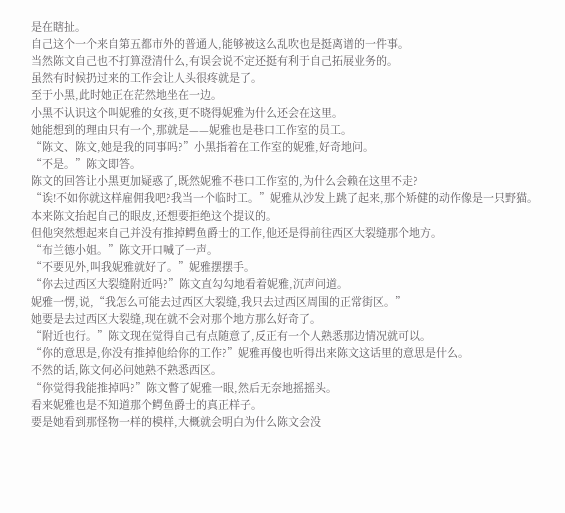是在瞎扯。
自己这个一个来自第五都市外的普通人,能够被这么乱吹也是挺离谱的一件事。
当然陈文自己也不打算澄清什么,有误会说不定还挺有利于自己拓展业务的。
虽然有时候扔过来的工作会让人头很疼就是了。
至于小黑,此时她正在茫然地坐在一边。
小黑不认识这个叫妮雅的女孩,更不晓得妮雅为什么还会在这里。
她能想到的理由只有一个,那就是——妮雅也是巷口工作室的员工。
“陈文、陈文,她是我的同事吗?”小黑指着在工作室的妮雅,好奇地问。
“不是。”陈文即答。
陈文的回答让小黑更加疑惑了,既然妮雅不巷口工作室的,为什么会赖在这里不走?
“诶!不如你就这样雇佣我吧?我当一个临时工。”妮雅从沙发上跳了起来,那个矫健的动作像是一只野猫。
本来陈文抬起自己的眼皮,还想要拒绝这个提议的。
但他突然想起来自己并没有推掉鳄鱼爵士的工作,他还是得前往西区大裂缝那个地方。
“布兰德小姐。”陈文开口喊了一声。
“不要见外,叫我妮雅就好了。”妮雅摆摆手。
“你去过西区大裂缝附近吗?”陈文直勾勾地看着妮雅,沉声问道。
妮雅一愣,说,“我怎么可能去过西区大裂缝,我只去过西区周围的正常街区。”
她要是去过西区大裂缝,现在就不会对那个地方那么好奇了。
“附近也行。”陈文现在觉得自己有点随意了,反正有一个人熟悉那边情况就可以。
“你的意思是,你没有推掉他给你的工作?”妮雅再傻也听得出来陈文这话里的意思是什么。
不然的话,陈文何必问她熟不熟悉西区。
“你觉得我能推掉吗?”陈文瞥了妮雅一眼,然后无奈地摇摇头。
看来妮雅也是不知道那个鳄鱼爵士的真正样子。
要是她看到那怪物一样的模样,大概就会明白为什么陈文会没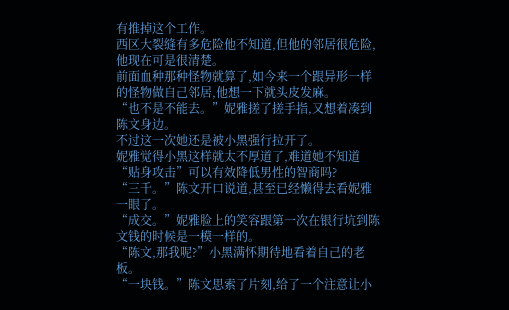有推掉这个工作。
西区大裂缝有多危险他不知道,但他的邻居很危险,他现在可是很清楚。
前面血种那种怪物就算了,如今来一个跟异形一样的怪物做自己邻居,他想一下就头皮发麻。
“也不是不能去。”妮雅搓了搓手指,又想着凑到陈文身边。
不过这一次她还是被小黑强行拉开了。
妮雅觉得小黑这样就太不厚道了,难道她不知道“贴身攻击”可以有效降低男性的智商吗?
“三千。”陈文开口说道,甚至已经懒得去看妮雅一眼了。
“成交。”妮雅脸上的笑容跟第一次在银行坑到陈文钱的时候是一模一样的。
“陈文,那我呢?”小黑满怀期待地看着自己的老板。
“一块钱。”陈文思索了片刻,给了一个注意让小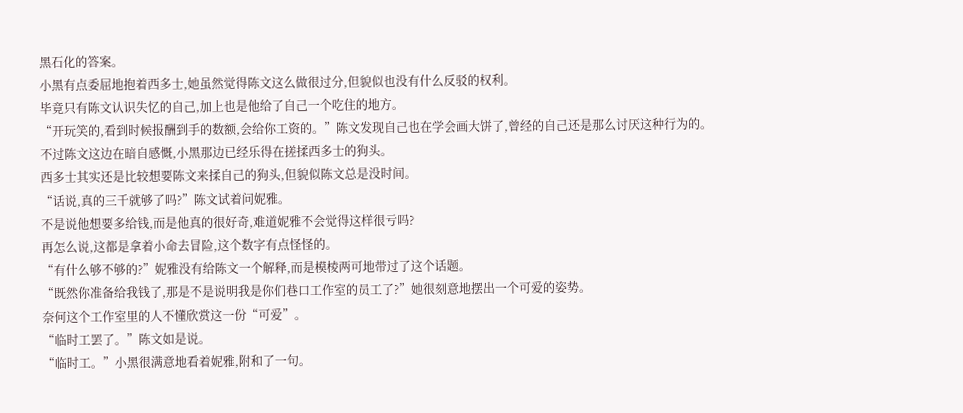黑石化的答案。
小黑有点委屈地抱着西多士,她虽然觉得陈文这么做很过分,但貌似也没有什么反驳的权利。
毕竟只有陈文认识失忆的自己,加上也是他给了自己一个吃住的地方。
“开玩笑的,看到时候报酬到手的数额,会给你工资的。”陈文发现自己也在学会画大饼了,曾经的自己还是那么讨厌这种行为的。
不过陈文这边在暗自感慨,小黑那边已经乐得在搓揉西多士的狗头。
西多士其实还是比较想要陈文来揉自己的狗头,但貌似陈文总是没时间。
“话说,真的三千就够了吗?”陈文试着问妮雅。
不是说他想要多给钱,而是他真的很好奇,难道妮雅不会觉得这样很亏吗?
再怎么说,这都是拿着小命去冒险,这个数字有点怪怪的。
“有什么够不够的?”妮雅没有给陈文一个解释,而是模棱两可地带过了这个话题。
“既然你准备给我钱了,那是不是说明我是你们巷口工作室的员工了?”她很刻意地摆出一个可爱的姿势。
奈何这个工作室里的人不懂欣赏这一份“可爱”。
“临时工罢了。”陈文如是说。
“临时工。”小黑很满意地看着妮雅,附和了一句。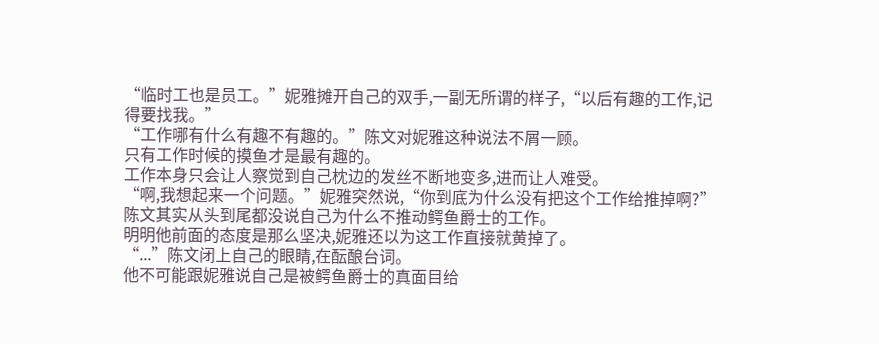“临时工也是员工。”妮雅摊开自己的双手,一副无所谓的样子,“以后有趣的工作,记得要找我。”
“工作哪有什么有趣不有趣的。”陈文对妮雅这种说法不屑一顾。
只有工作时候的摸鱼才是最有趣的。
工作本身只会让人察觉到自己枕边的发丝不断地变多,进而让人难受。
“啊,我想起来一个问题。”妮雅突然说,“你到底为什么没有把这个工作给推掉啊?”
陈文其实从头到尾都没说自己为什么不推动鳄鱼爵士的工作。
明明他前面的态度是那么坚决,妮雅还以为这工作直接就黄掉了。
“...”陈文闭上自己的眼睛,在酝酿台词。
他不可能跟妮雅说自己是被鳄鱼爵士的真面目给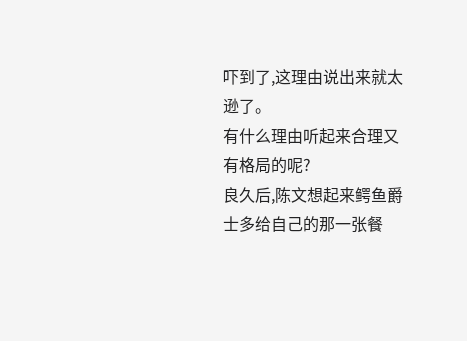吓到了,这理由说出来就太逊了。
有什么理由听起来合理又有格局的呢?
良久后,陈文想起来鳄鱼爵士多给自己的那一张餐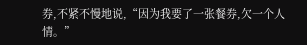券,不紧不慢地说,“因为我要了一张餐券,欠一个人情。”